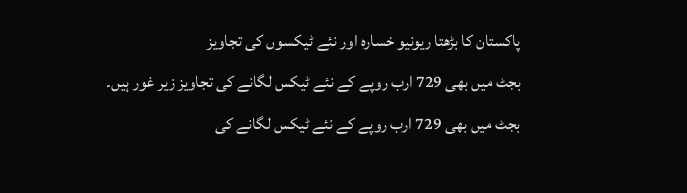پاکستان کا بڑھتا ریونیو خسارہ اور نئے ٹیکسوں کی تجاویز
بجٹ میں بھی 729 ارب روپے کے نئے ٹیکس لگانے کی تجاویز زیر غور ہیں۔
بجٹ میں بھی 729 ارب روپے کے نئے ٹیکس لگانے کی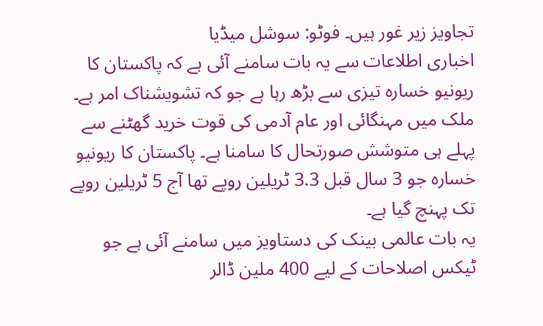تجاویز زیر غور ہیں۔ فوٹو: سوشل میڈیا
اخباری اطلاعات سے یہ بات سامنے آئی ہے کہ پاکستان کا ریونیو خسارہ تیزی سے بڑھ رہا ہے جو کہ تشویشناک امر ہے۔ ملک میں مہنگائی اور عام آدمی کی قوت خرید گھٹنے سے پہلے ہی متوشش صورتحال کا سامنا ہے۔ پاکستان کا ریونیو خسارہ جو 3 سال قبل 3.3 ٹریلین روپے تھا آج 5 ٹریلین روپے تک پہنچ گیا ہے۔
یہ بات عالمی بینک کی دستاویز میں سامنے آئی ہے جو ٹیکس اصلاحات کے لیے 400 ملین ڈالر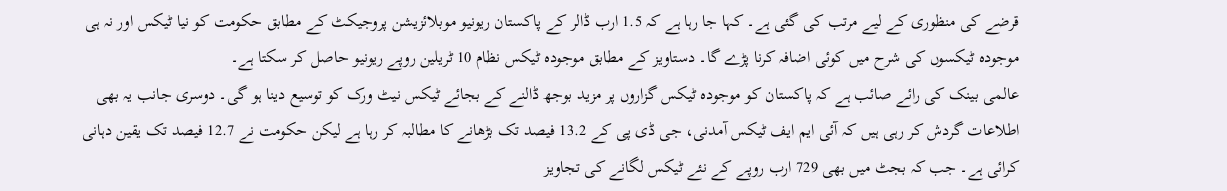قرضے کی منظوری کے لیے مرتب کی گئی ہے۔ کہا جا رہا ہے کہ 1.5 ارب ڈالر کے پاکستان ریونیو موبلائزیشن پروجیکٹ کے مطابق حکومت کو نیا ٹیکس اور نہ ہی موجودہ ٹیکسوں کی شرح میں کوئی اضافہ کرنا پڑے گا۔ دستاویز کے مطابق موجودہ ٹیکس نظام 10 ٹریلین روپے ریونیو حاصل کر سکتا ہے۔
عالمی بینک کی رائے صائب ہے کہ پاکستان کو موجودہ ٹیکس گزاروں پر مزید بوجھ ڈالنے کے بجائے ٹیکس نیٹ ورک کو توسیع دینا ہو گی۔ دوسری جانب یہ بھی اطلاعات گردش کر رہی ہیں کہ آئی ایم ایف ٹیکس آمدنی، جی ڈی پی کے 13.2 فیصد تک بڑھانے کا مطالبہ کر رہا ہے لیکن حکومت نے 12.7 فیصد تک یقین دہانی کرائی ہے۔ جب کہ بجٹ میں بھی 729 ارب روپے کے نئے ٹیکس لگانے کی تجاویز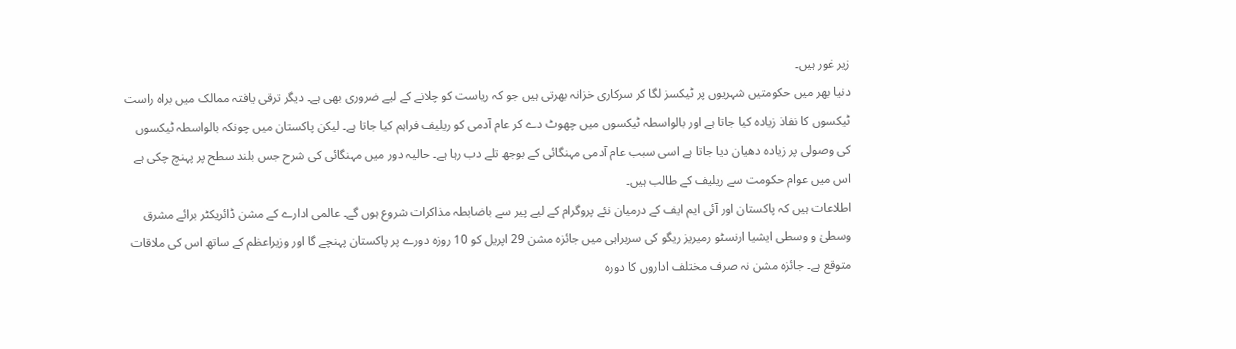زیر غور ہیں۔
دنیا بھر میں حکومتیں شہریوں پر ٹیکسز لگا کر سرکاری خزانہ بھرتی ہیں جو کہ ریاست کو چلانے کے لیے ضروری بھی ہے۔ دیگر ترقی یافتہ ممالک میں براہ راست ٹیکسوں کا نفاذ زیادہ کیا جاتا ہے اور بالواسطہ ٹیکسوں میں چھوٹ دے کر عام آدمی کو ریلیف فراہم کیا جاتا ہے۔ لیکن پاکستان میں چونکہ بالواسطہ ٹیکسوں کی وصولی پر زیادہ دھیان دیا جاتا ہے اسی سبب عام آدمی مہنگائی کے بوجھ تلے دب رہا ہے۔ حالیہ دور میں مہنگائی کی شرح جس بلند سطح پر پہنچ چکی ہے اس میں عوام حکومت سے ریلیف کے طالب ہیں۔
اطلاعات ہیں کہ پاکستان اور آئی ایم ایف کے درمیان نئے پروگرام کے لیے پیر سے باضابطہ مذاکرات شروع ہوں گے۔ عالمی ادارے کے مشن ڈائریکٹر برائے مشرق وسطیٰ و وسطی ایشیا ارنسٹو رمیریز ریگو کی سربراہی میں جائزہ مشن 29 اپریل کو 10 روزہ دورے پر پاکستان پہنچے گا اور وزیراعظم کے ساتھ اس کی ملاقات متوقع ہے۔ جائزہ مشن نہ صرف مختلف اداروں کا دورہ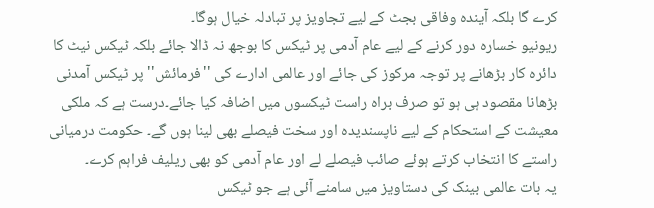کرے گا بلکہ آیندہ وفاقی بجٹ کے لیے تجاویز پر تبادلہ خیال ہوگا۔
ریونیو خسارہ دور کرنے کے لیے عام آدمی پر ٹیکس کا بوجھ نہ ڈالا جائے بلکہ ٹیکس نیٹ کا دائرہ کار بڑھانے پر توجہ مرکوز کی جائے اور عالمی ادارے کی ''فرمائش'' پر ٹیکس آمدنی بڑھانا مقصود ہی ہو تو صرف براہ راست ٹیکسوں میں اضافہ کیا جائے۔درست ہے کہ ملکی معیشت کے استحکام کے لیے ناپسندیدہ اور سخت فیصلے بھی لینا ہوں گے۔ حکومت درمیانی راستے کا انتخاب کرتے ہوئے صائب فیصلے لے اور عام آدمی کو بھی ریلیف فراہم کرے۔
یہ بات عالمی بینک کی دستاویز میں سامنے آئی ہے جو ٹیکس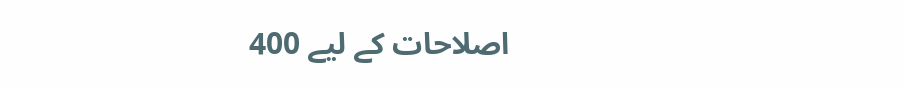اصلاحات کے لیے 400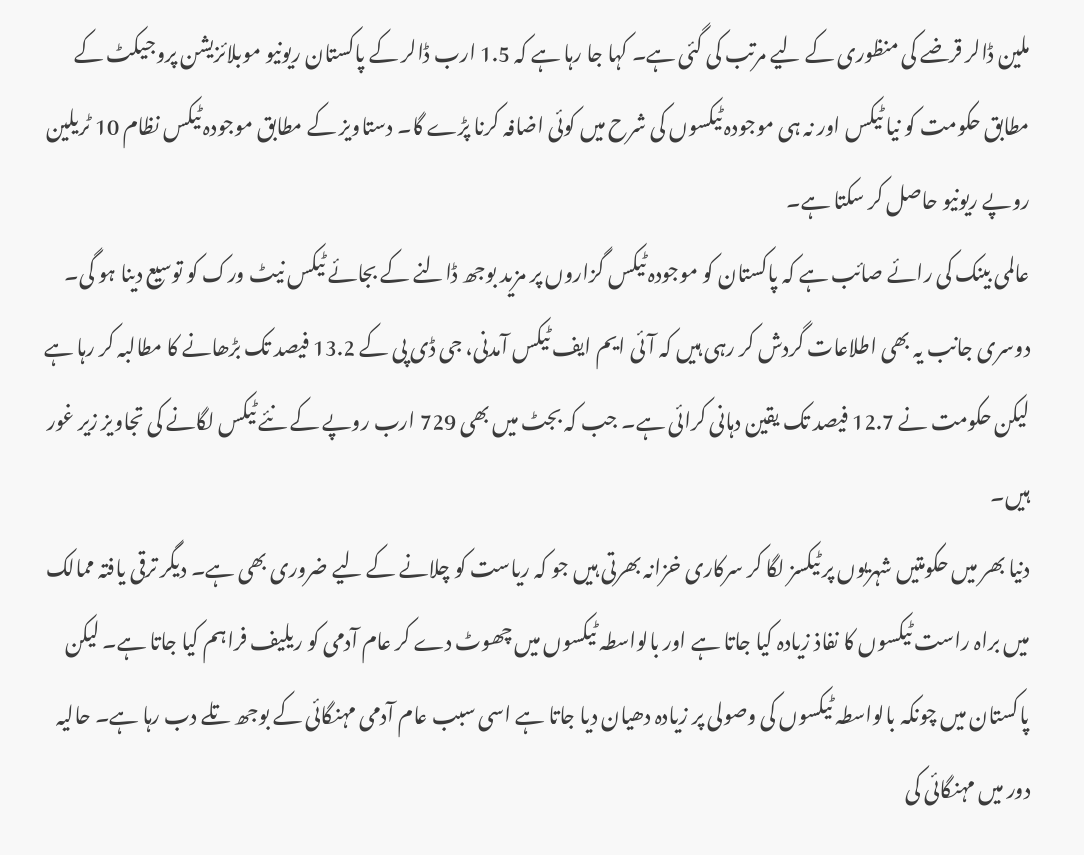ملین ڈالر قرضے کی منظوری کے لیے مرتب کی گئی ہے۔ کہا جا رہا ہے کہ 1.5 ارب ڈالر کے پاکستان ریونیو موبلائزیشن پروجیکٹ کے مطابق حکومت کو نیا ٹیکس اور نہ ہی موجودہ ٹیکسوں کی شرح میں کوئی اضافہ کرنا پڑے گا۔ دستاویز کے مطابق موجودہ ٹیکس نظام 10 ٹریلین روپے ریونیو حاصل کر سکتا ہے۔
عالمی بینک کی رائے صائب ہے کہ پاکستان کو موجودہ ٹیکس گزاروں پر مزید بوجھ ڈالنے کے بجائے ٹیکس نیٹ ورک کو توسیع دینا ہو گی۔ دوسری جانب یہ بھی اطلاعات گردش کر رہی ہیں کہ آئی ایم ایف ٹیکس آمدنی، جی ڈی پی کے 13.2 فیصد تک بڑھانے کا مطالبہ کر رہا ہے لیکن حکومت نے 12.7 فیصد تک یقین دہانی کرائی ہے۔ جب کہ بجٹ میں بھی 729 ارب روپے کے نئے ٹیکس لگانے کی تجاویز زیر غور ہیں۔
دنیا بھر میں حکومتیں شہریوں پر ٹیکسز لگا کر سرکاری خزانہ بھرتی ہیں جو کہ ریاست کو چلانے کے لیے ضروری بھی ہے۔ دیگر ترقی یافتہ ممالک میں براہ راست ٹیکسوں کا نفاذ زیادہ کیا جاتا ہے اور بالواسطہ ٹیکسوں میں چھوٹ دے کر عام آدمی کو ریلیف فراہم کیا جاتا ہے۔ لیکن پاکستان میں چونکہ بالواسطہ ٹیکسوں کی وصولی پر زیادہ دھیان دیا جاتا ہے اسی سبب عام آدمی مہنگائی کے بوجھ تلے دب رہا ہے۔ حالیہ دور میں مہنگائی کی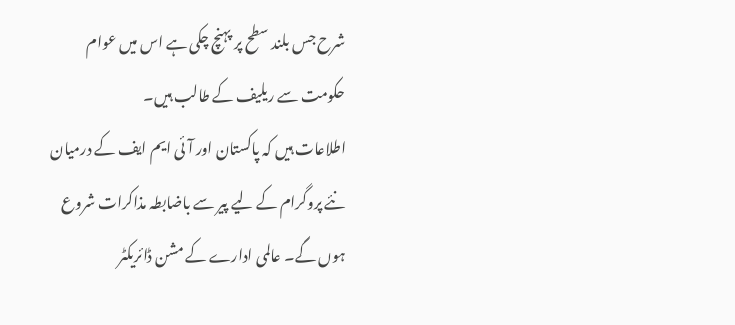شرح جس بلند سطح پر پہنچ چکی ہے اس میں عوام حکومت سے ریلیف کے طالب ہیں۔
اطلاعات ہیں کہ پاکستان اور آئی ایم ایف کے درمیان نئے پروگرام کے لیے پیر سے باضابطہ مذاکرات شروع ہوں گے۔ عالمی ادارے کے مشن ڈائریکٹر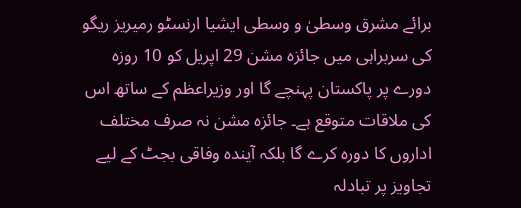برائے مشرق وسطیٰ و وسطی ایشیا ارنسٹو رمیریز ریگو کی سربراہی میں جائزہ مشن 29 اپریل کو 10 روزہ دورے پر پاکستان پہنچے گا اور وزیراعظم کے ساتھ اس کی ملاقات متوقع ہے۔ جائزہ مشن نہ صرف مختلف اداروں کا دورہ کرے گا بلکہ آیندہ وفاقی بجٹ کے لیے تجاویز پر تبادلہ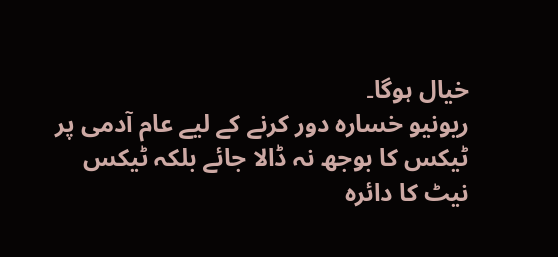خیال ہوگا۔
ریونیو خسارہ دور کرنے کے لیے عام آدمی پر ٹیکس کا بوجھ نہ ڈالا جائے بلکہ ٹیکس نیٹ کا دائرہ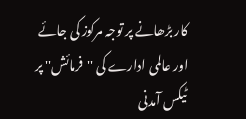کار بڑھانے پر توجہ مرکوز کی جائے اور عالمی ادارے کی ''فرمائش'' پر ٹیکس آمدنی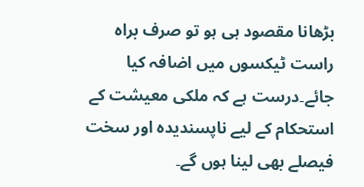بڑھانا مقصود ہی ہو تو صرف براہ راست ٹیکسوں میں اضافہ کیا جائے۔درست ہے کہ ملکی معیشت کے استحکام کے لیے ناپسندیدہ اور سخت فیصلے بھی لینا ہوں گے۔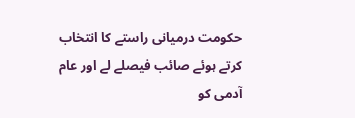حکومت درمیانی راستے کا انتخاب کرتے ہوئے صائب فیصلے لے اور عام آدمی کو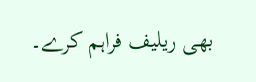بھی ریلیف فراہم کرے۔